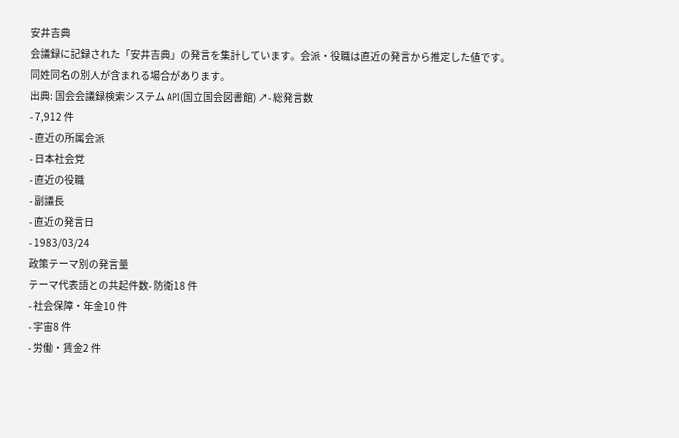安井吉典
会議録に記録された「安井吉典」の発言を集計しています。会派・役職は直近の発言から推定した値です。同姓同名の別人が含まれる場合があります。
出典: 国会会議録検索システム API(国立国会図書館) ↗- 総発言数
- 7,912 件
- 直近の所属会派
- 日本社会党
- 直近の役職
- 副議長
- 直近の発言日
- 1983/03/24
政策テーマ別の発言量
テーマ代表語との共起件数- 防衛18 件
- 社会保障・年金10 件
- 宇宙8 件
- 労働・賃金2 件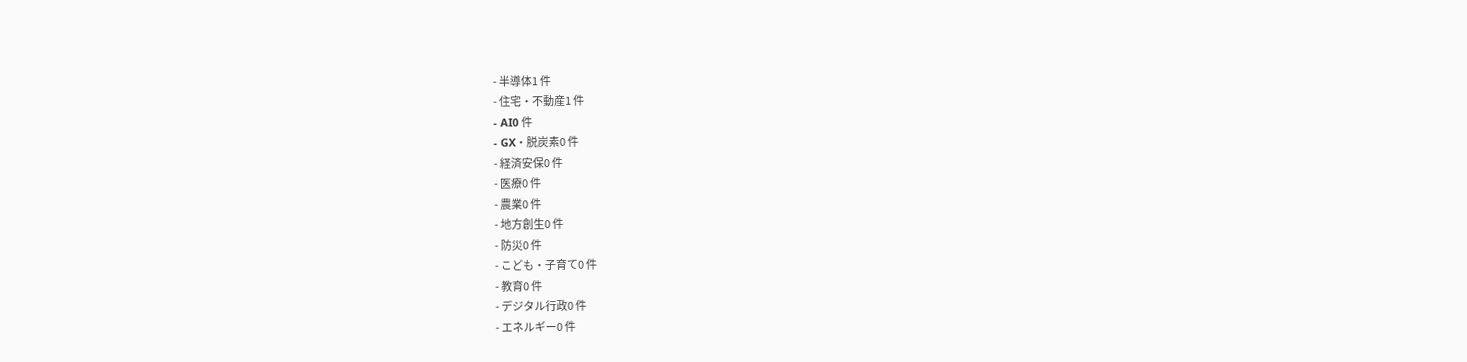- 半導体1 件
- 住宅・不動産1 件
- AI0 件
- GX・脱炭素0 件
- 経済安保0 件
- 医療0 件
- 農業0 件
- 地方創生0 件
- 防災0 件
- こども・子育て0 件
- 教育0 件
- デジタル行政0 件
- エネルギー0 件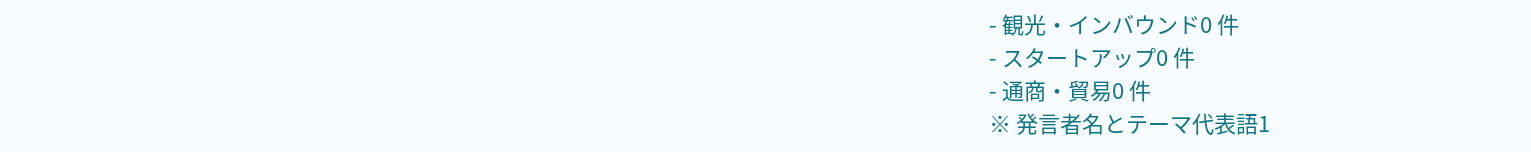- 観光・インバウンド0 件
- スタートアップ0 件
- 通商・貿易0 件
※ 発言者名とテーマ代表語1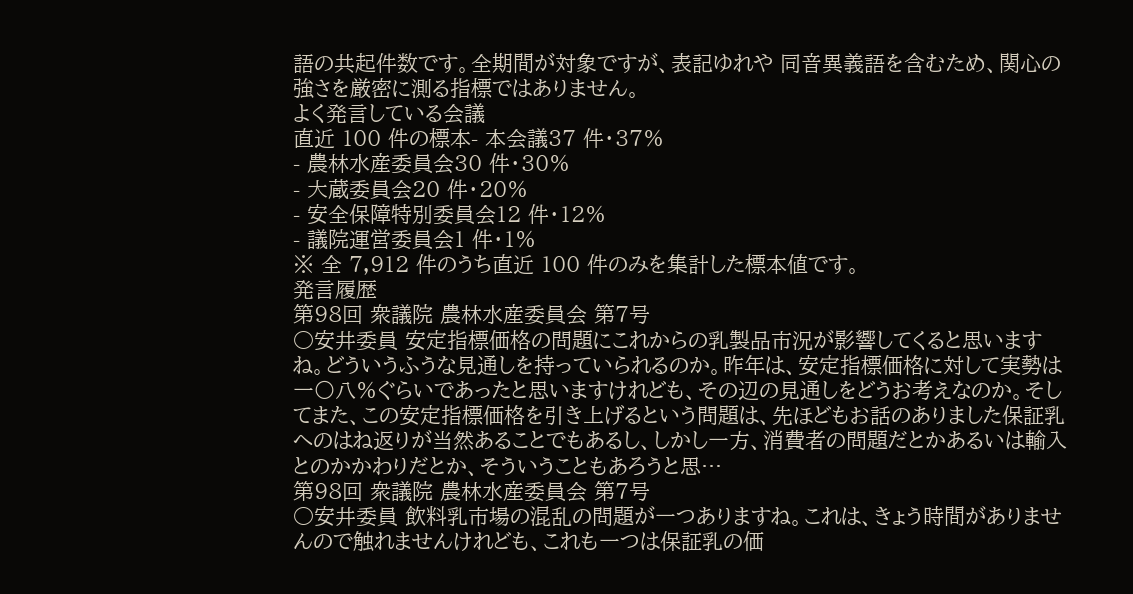語の共起件数です。全期間が対象ですが、表記ゆれや 同音異義語を含むため、関心の強さを厳密に測る指標ではありません。
よく発言している会議
直近 100 件の標本- 本会議37 件・37%
- 農林水産委員会30 件・30%
- 大蔵委員会20 件・20%
- 安全保障特別委員会12 件・12%
- 議院運営委員会1 件・1%
※ 全 7,912 件のうち直近 100 件のみを集計した標本値です。
発言履歴
第98回 衆議院 農林水産委員会 第7号
○安井委員 安定指標価格の問題にこれからの乳製品市況が影響してくると思いますね。どういうふうな見通しを持っていられるのか。昨年は、安定指標価格に対して実勢は一〇八%ぐらいであったと思いますけれども、その辺の見通しをどうお考えなのか。そしてまた、この安定指標価格を引き上げるという問題は、先ほどもお話のありました保証乳へのはね返りが当然あることでもあるし、しかし一方、消費者の問題だとかあるいは輸入とのかかわりだとか、そういうこともあろうと思…
第98回 衆議院 農林水産委員会 第7号
○安井委員 飲料乳市場の混乱の問題が一つありますね。これは、きょう時間がありませんので触れませんけれども、これも一つは保証乳の価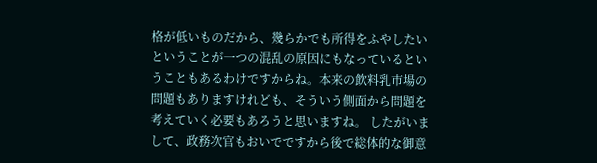格が低いものだから、幾らかでも所得をふやしたいということが一つの混乱の原因にもなっているということもあるわけですからね。本来の飲料乳市場の問題もありますけれども、そういう側面から問題を考えていく必要もあろうと思いますね。 したがいまして、政務次官もおいでですから後で総体的な御意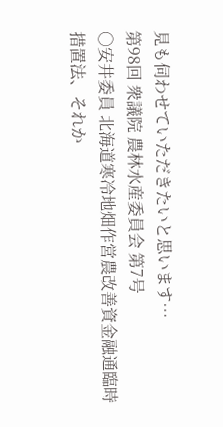見も伺わせていただきたいと思います…
第98回 衆議院 農林水産委員会 第7号
○安井委員 北海道寒冷地畑作営農改善資金融通臨時措置法、それか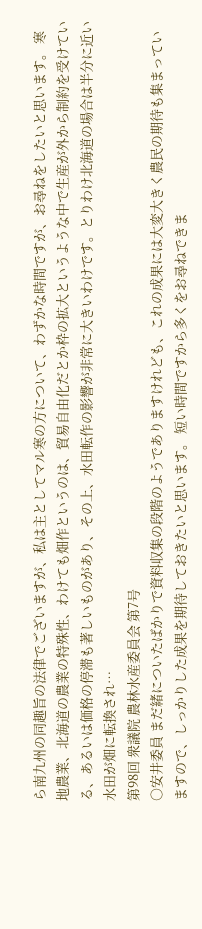ら南九州の同趣旨の法律でございますが、私は主としてマル寒の方について、わずかな時間ですが、お尋ねをしたいと思います。 寒地農業、北海道の農業の特殊性、わけても畑作というのは、貿易自由化だとか枠の拡大というような中で生産が外から制約を受けている、あるいは価格の停滞も著しいものがあり、その上、水田転作の影響が非常に大きいわけです。とりわけ北海道の場合は半分に近い水田が畑に転換され…
第98回 衆議院 農林水産委員会 第7号
○安井委員 まだ緒についたばかりで資料収集の段階のようでありますけれども、これの成果には大変大きく農民の期待も集まっていますので、しっかりした成果を期待しておきたいと思います。 短い時間ですから多くをお尋ねできま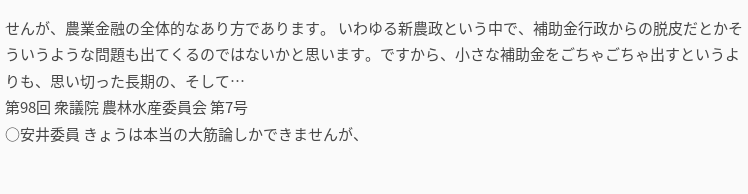せんが、農業金融の全体的なあり方であります。 いわゆる新農政という中で、補助金行政からの脱皮だとかそういうような問題も出てくるのではないかと思います。ですから、小さな補助金をごちゃごちゃ出すというよりも、思い切った長期の、そして…
第98回 衆議院 農林水産委員会 第7号
○安井委員 きょうは本当の大筋論しかできませんが、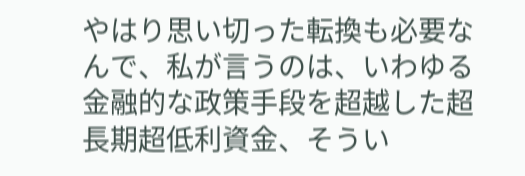やはり思い切った転換も必要なんで、私が言うのは、いわゆる金融的な政策手段を超越した超長期超低利資金、そうい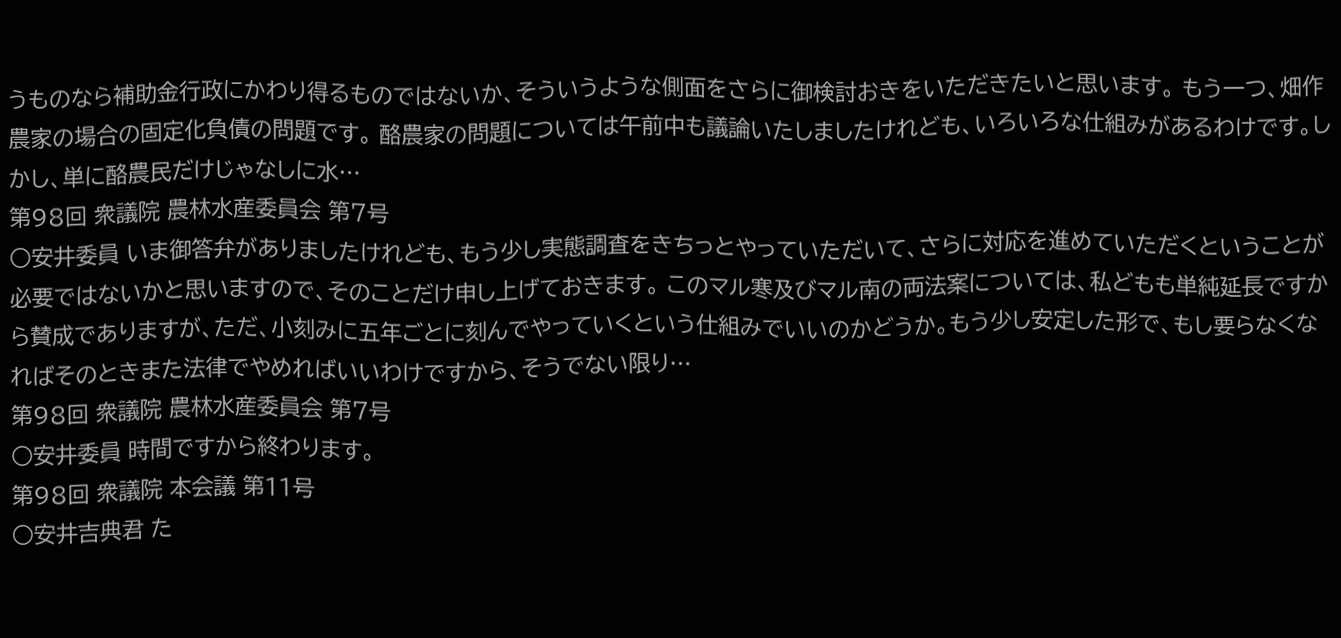うものなら補助金行政にかわり得るものではないか、そういうような側面をさらに御検討おきをいただきたいと思います。 もう一つ、畑作農家の場合の固定化負債の問題です。 酪農家の問題については午前中も議論いたしましたけれども、いろいろな仕組みがあるわけです。しかし、単に酪農民だけじゃなしに水…
第98回 衆議院 農林水産委員会 第7号
○安井委員 いま御答弁がありましたけれども、もう少し実態調査をきちっとやっていただいて、さらに対応を進めていただくということが必要ではないかと思いますので、そのことだけ申し上げておきます。 このマル寒及びマル南の両法案については、私どもも単純延長ですから賛成でありますが、ただ、小刻みに五年ごとに刻んでやっていくという仕組みでいいのかどうか。もう少し安定した形で、もし要らなくなればそのときまた法律でやめればいいわけですから、そうでない限り…
第98回 衆議院 農林水産委員会 第7号
○安井委員 時間ですから終わります。
第98回 衆議院 本会議 第11号
○安井吉典君 た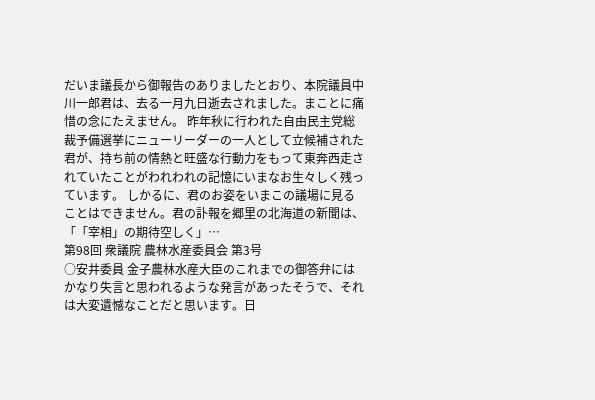だいま議長から御報告のありましたとおり、本院議員中川一郎君は、去る一月九日逝去されました。まことに痛惜の念にたえません。 昨年秋に行われた自由民主党総裁予備選挙にニューリーダーの一人として立候補された君が、持ち前の情熱と旺盛な行動力をもって東奔西走されていたことがわれわれの記憶にいまなお生々しく残っています。 しかるに、君のお姿をいまこの議場に見ることはできません。君の訃報を郷里の北海道の新聞は、「「宰相」の期待空しく」…
第98回 衆議院 農林水産委員会 第3号
○安井委員 金子農林水産大臣のこれまでの御答弁にはかなり失言と思われるような発言があったそうで、それは大変遺憾なことだと思います。日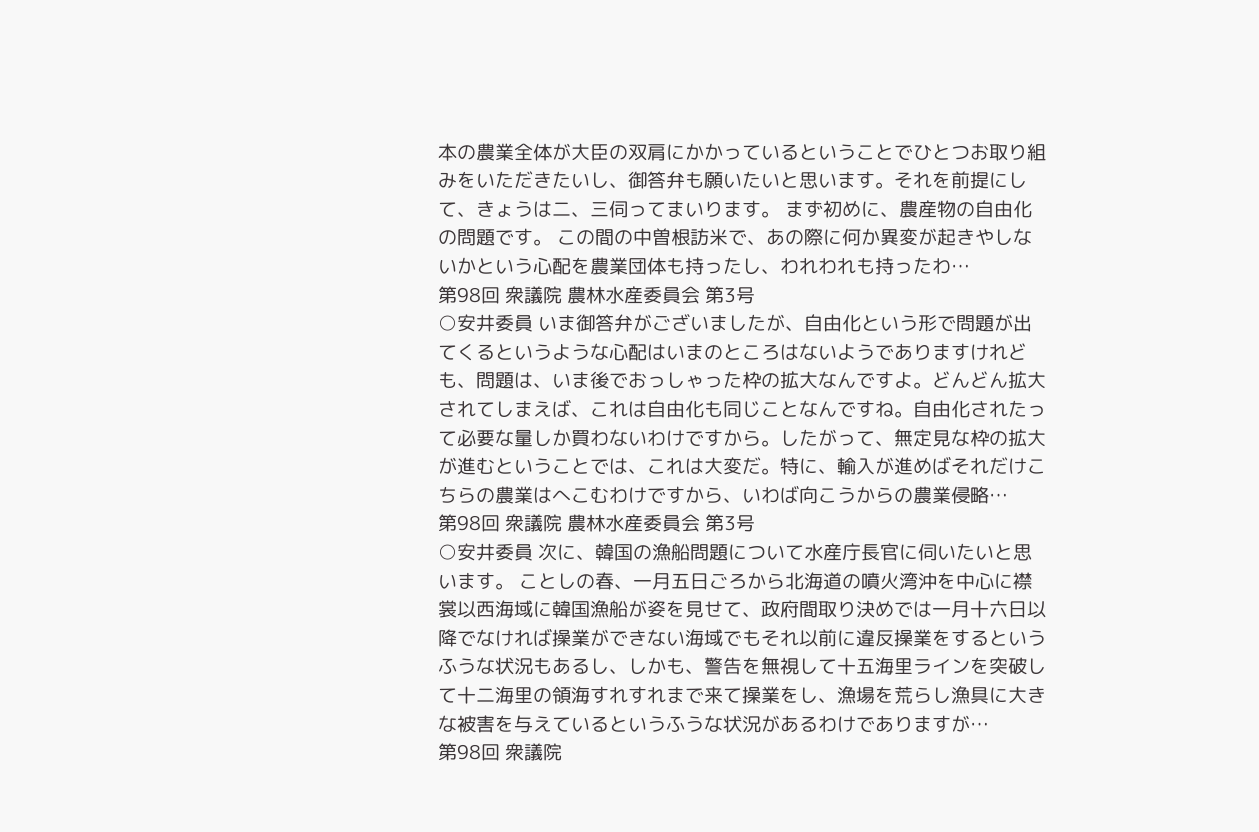本の農業全体が大臣の双肩にかかっているということでひとつお取り組みをいただきたいし、御答弁も願いたいと思います。それを前提にして、きょうは二、三伺ってまいります。 まず初めに、農産物の自由化の問題です。 この間の中曽根訪米で、あの際に何か異変が起きやしないかという心配を農業団体も持ったし、われわれも持ったわ…
第98回 衆議院 農林水産委員会 第3号
○安井委員 いま御答弁がございましたが、自由化という形で問題が出てくるというような心配はいまのところはないようでありますけれども、問題は、いま後でおっしゃった枠の拡大なんですよ。どんどん拡大されてしまえば、これは自由化も同じことなんですね。自由化されたって必要な量しか買わないわけですから。したがって、無定見な枠の拡大が進むということでは、これは大変だ。特に、輸入が進めばそれだけこちらの農業はへこむわけですから、いわば向こうからの農業侵略…
第98回 衆議院 農林水産委員会 第3号
○安井委員 次に、韓国の漁船問題について水産庁長官に伺いたいと思います。 ことしの春、一月五日ごろから北海道の噴火湾沖を中心に襟裳以西海域に韓国漁船が姿を見せて、政府間取り決めでは一月十六日以降でなければ操業ができない海域でもそれ以前に違反操業をするというふうな状況もあるし、しかも、警告を無視して十五海里ラインを突破して十二海里の領海すれすれまで来て操業をし、漁場を荒らし漁具に大きな被害を与えているというふうな状況があるわけでありますが…
第98回 衆議院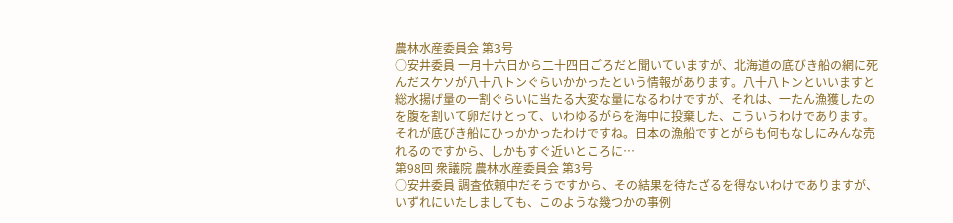農林水産委員会 第3号
○安井委員 一月十六日から二十四日ごろだと聞いていますが、北海道の底びき船の網に死んだスケソが八十八トンぐらいかかったという情報があります。八十八トンといいますと総水揚げ量の一割ぐらいに当たる大変な量になるわけですが、それは、一たん漁獲したのを腹を割いて卵だけとって、いわゆるがらを海中に投棄した、こういうわけであります。それが底びき船にひっかかったわけですね。日本の漁船ですとがらも何もなしにみんな売れるのですから、しかもすぐ近いところに…
第98回 衆議院 農林水産委員会 第3号
○安井委員 調査依頼中だそうですから、その結果を待たざるを得ないわけでありますが、いずれにいたしましても、このような幾つかの事例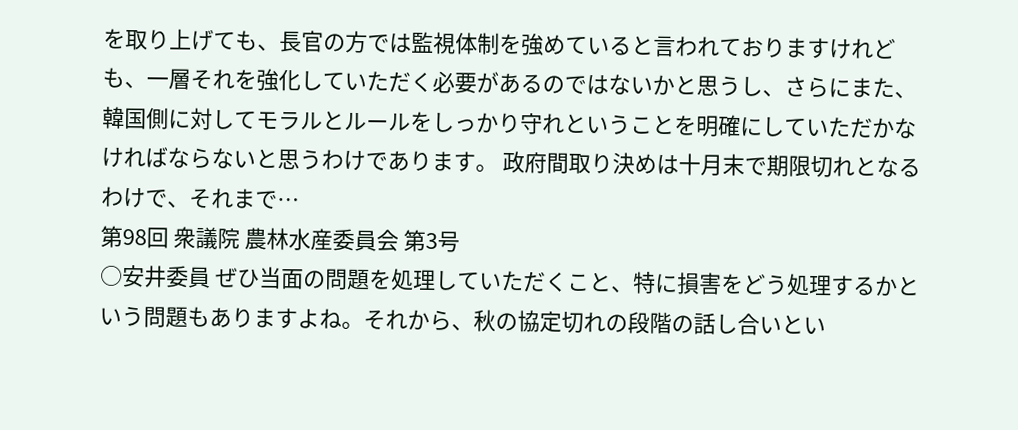を取り上げても、長官の方では監視体制を強めていると言われておりますけれども、一層それを強化していただく必要があるのではないかと思うし、さらにまた、韓国側に対してモラルとルールをしっかり守れということを明確にしていただかなければならないと思うわけであります。 政府間取り決めは十月末で期限切れとなるわけで、それまで…
第98回 衆議院 農林水産委員会 第3号
○安井委員 ぜひ当面の問題を処理していただくこと、特に損害をどう処理するかという問題もありますよね。それから、秋の協定切れの段階の話し合いとい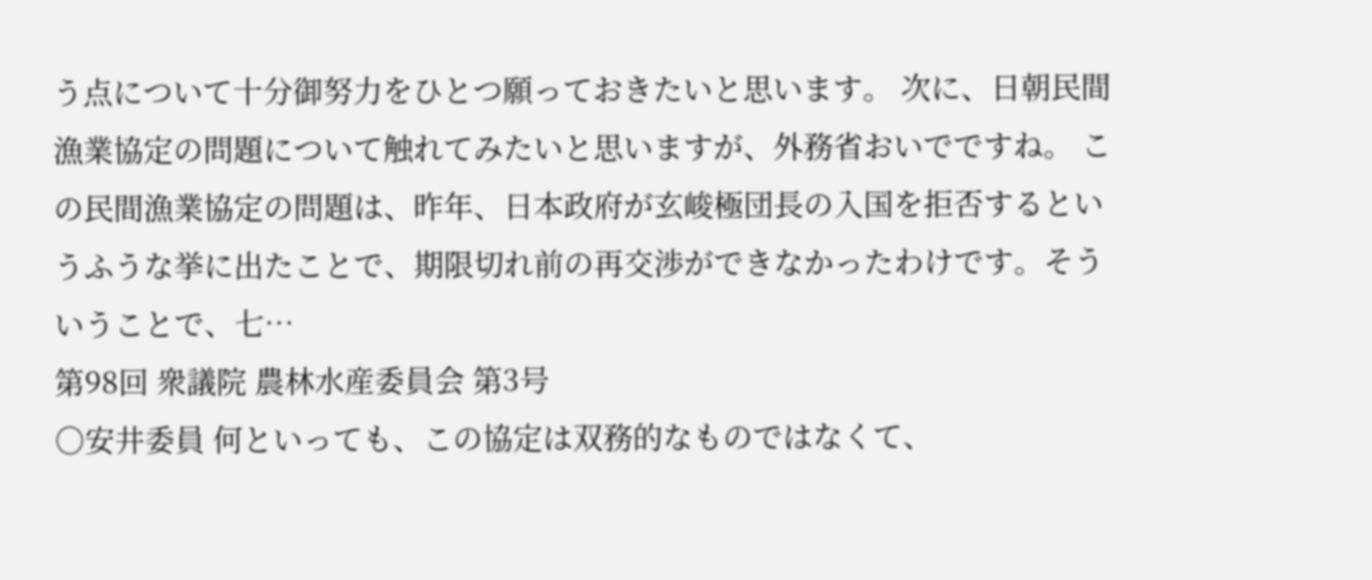う点について十分御努力をひとつ願っておきたいと思います。 次に、日朝民間漁業協定の問題について触れてみたいと思いますが、外務省おいでですね。 この民間漁業協定の問題は、昨年、日本政府が玄峻極団長の入国を拒否するというふうな挙に出たことで、期限切れ前の再交渉ができなかったわけです。そういうことで、七…
第98回 衆議院 農林水産委員会 第3号
○安井委員 何といっても、この協定は双務的なものではなくて、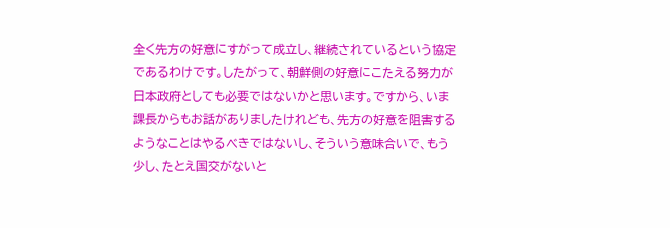全く先方の好意にすがって成立し、継続されているという協定であるわけです。したがって、朝鮮側の好意にこたえる努力が日本政府としても必要ではないかと思います。ですから、いま課長からもお話がありましたけれども、先方の好意を阻害するようなことはやるべきではないし、そういう意味合いで、もう少し、たとえ国交がないと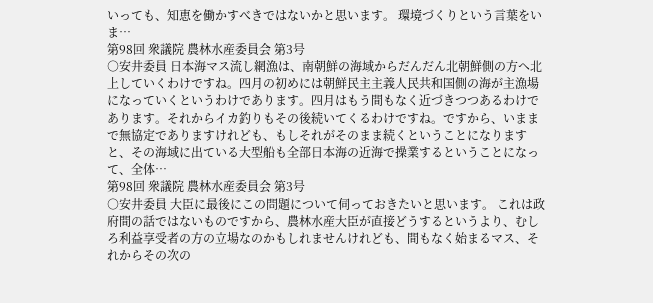いっても、知恵を働かすべきではないかと思います。 環境づくりという言葉をいま…
第98回 衆議院 農林水産委員会 第3号
○安井委員 日本海マス流し網漁は、南朝鮮の海域からだんだん北朝鮮側の方へ北上していくわけですね。四月の初めには朝鮮民主主義人民共和国側の海が主漁場になっていくというわけであります。四月はもう間もなく近づきつつあるわけであります。それからイカ釣りもその後続いてくるわけですね。ですから、いままで無協定でありますけれども、もしそれがそのまま続くということになりますと、その海域に出ている大型船も全部日本海の近海で操業するということになって、全体…
第98回 衆議院 農林水産委員会 第3号
○安井委員 大臣に最後にこの問題について伺っておきたいと思います。 これは政府間の話ではないものですから、農林水産大臣が直接どうするというより、むしろ利益享受者の方の立場なのかもしれませんけれども、間もなく始まるマス、それからその次の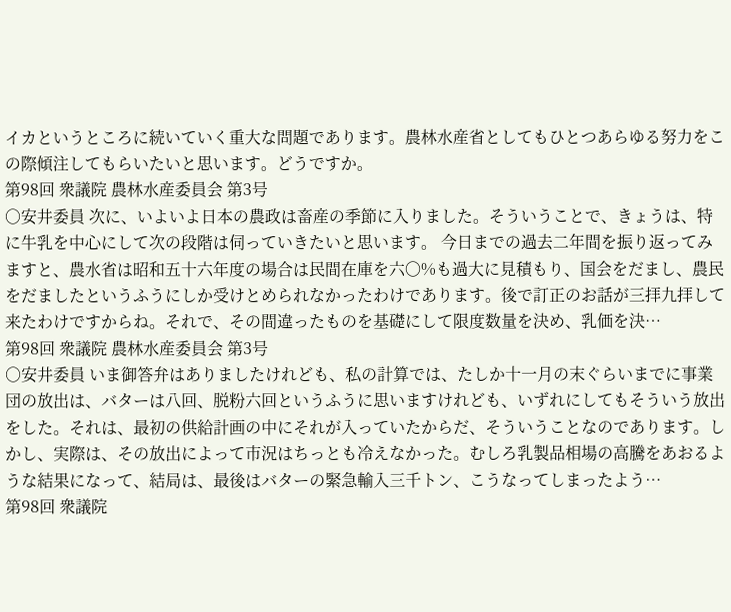イカというところに続いていく重大な問題であります。農林水産省としてもひとつあらゆる努力をこの際傾注してもらいたいと思います。どうですか。
第98回 衆議院 農林水産委員会 第3号
○安井委員 次に、いよいよ日本の農政は畜産の季節に入りました。そういうことで、きょうは、特に牛乳を中心にして次の段階は伺っていきたいと思います。 今日までの過去二年間を振り返ってみますと、農水省は昭和五十六年度の場合は民間在庫を六〇%も過大に見積もり、国会をだまし、農民をだましたというふうにしか受けとめられなかったわけであります。後で訂正のお話が三拝九拝して来たわけですからね。それで、その間違ったものを基礎にして限度数量を決め、乳価を決…
第98回 衆議院 農林水産委員会 第3号
○安井委員 いま御答弁はありましたけれども、私の計算では、たしか十一月の末ぐらいまでに事業団の放出は、バターは八回、脱粉六回というふうに思いますけれども、いずれにしてもそういう放出をした。それは、最初の供給計画の中にそれが入っていたからだ、そういうことなのであります。しかし、実際は、その放出によって市況はちっとも冷えなかった。むしろ乳製品相場の高騰をあおるような結果になって、結局は、最後はバターの緊急輸入三千トン、こうなってしまったよう…
第98回 衆議院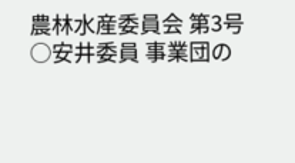農林水産委員会 第3号
○安井委員 事業団の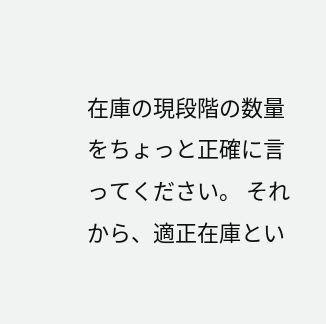在庫の現段階の数量をちょっと正確に言ってください。 それから、適正在庫とい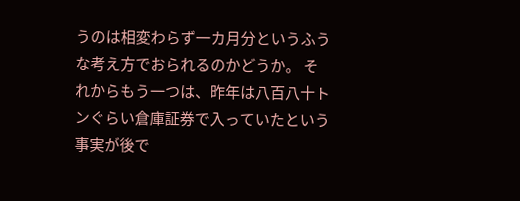うのは相変わらず一カ月分というふうな考え方でおられるのかどうか。 それからもう一つは、昨年は八百八十トンぐらい倉庫証券で入っていたという事実が後で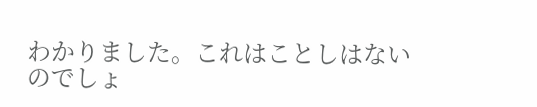わかりました。これはことしはないのでしょ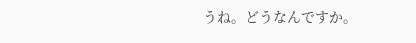うね。どうなんですか。